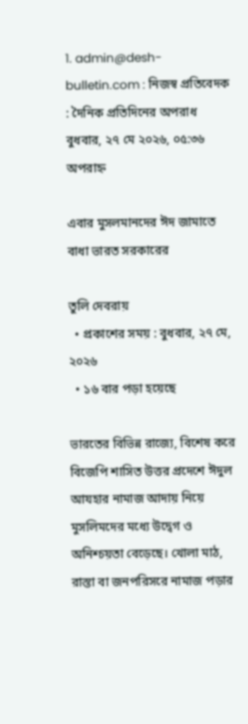1. admin@desh-bulletin.com : নিজস্ব প্রতিবেদক : দৈনিক প্রতিদিনের অপরাধ
বুধবার, ২৭ মে ২০২৬, ০৫:৩৬ অপরাহ্ন

এবার মুসলমানদের ঈদ জামাতে বাধা ভারত সরকারের

তুলি দেবরায়
  • প্রকাশের সময় : বুধবার, ২৭ মে, ২০২৬
  • ১৬ বার পড়া হয়েছে

ভারতের বিভিন্ন রাজ্যে, বিশেষ করে বিজেপি শাসিত উত্তর প্রদেশে ঈদুল আযহার নামাজ আদায় নিয়ে মুসলিমদের মধ্যে উদ্বেগ ও অনিশ্চয়তা বেড়েছে। খোলা মাঠ, রাস্তা বা জনপরিসরে নামাজ পড়ার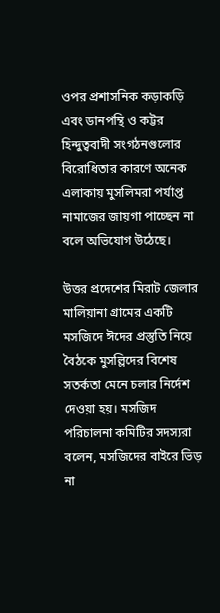ওপর প্রশাসনিক কড়াকড়ি এবং ডানপন্থি ও কট্টর হিন্দুত্ববাদী সংগঠনগুলোর বিরোধিতার কারণে অনেক এলাকায় মুসলিমরা পর্যাপ্ত নামাজের জায়গা পাচ্ছেন না বলে অভিযোগ উঠেছে।

উত্তর প্রদেশের মিরাট জেলার মালিয়ানা গ্রামের একটি মসজিদে ঈদের প্রস্তুতি নিয়ে বৈঠকে মুসল্লিদের বিশেষ সতর্কতা মেনে চলার নির্দেশ দেওয়া হয়। মসজিদ পরিচালনা কমিটির সদস্যরা বলেন, মসজিদের বাইরে ভিড় না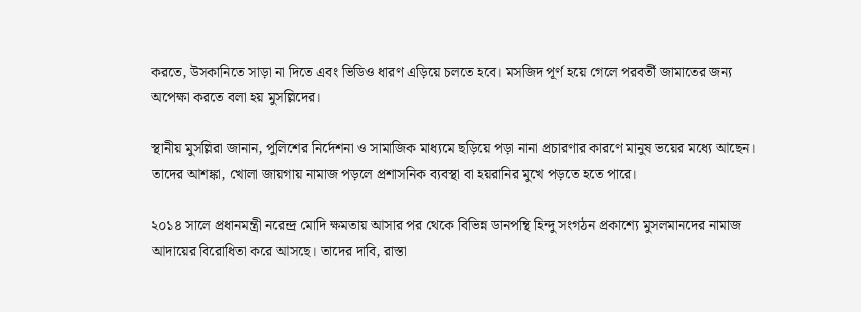করতে, উসকানিতে সাড়া না দিতে এবং ভিডিও ধারণ এড়িয়ে চলতে হবে। মসজিদ পূর্ণ হয়ে গেলে পরবর্তী জামাতের জন্য অপেক্ষা করতে বলা হয় মুসল্লিদের।

স্থানীয় মুসল্লিরা জানান, পুলিশের নির্দেশনা ও সামাজিক মাধ্যমে ছড়িয়ে পড়া নানা প্রচারণার কারণে মানুষ ভয়ের মধ্যে আছেন। তাদের আশঙ্কা, খোলা জায়গায় নামাজ পড়লে প্রশাসনিক ব্যবস্থা বা হয়রানির মুখে পড়তে হতে পারে।

২০১৪ সালে প্রধানমন্ত্রী নরেন্দ্র মোদি ক্ষমতায় আসার পর থেকে বিভিন্ন ডানপন্থি হিন্দু সংগঠন প্রকাশ্যে মুসলমানদের নামাজ আদায়ের বিরোধিতা করে আসছে। তাদের দাবি, রাস্তা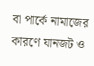বা পার্কে নামাজের কারণে যানজট ও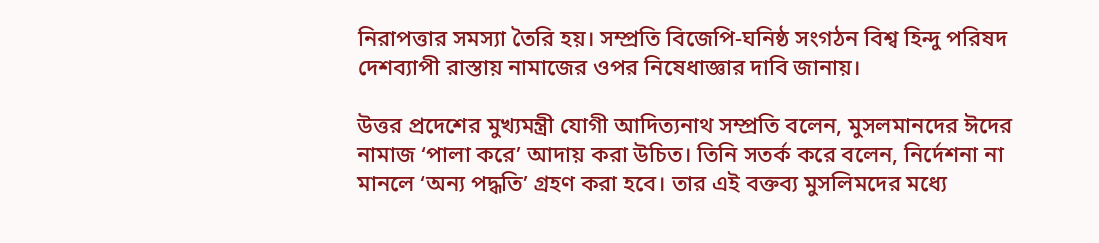নিরাপত্তার সমস্যা তৈরি হয়। সম্প্রতি বিজেপি-ঘনিষ্ঠ সংগঠন বিশ্ব হিন্দু পরিষদ দেশব্যাপী রাস্তায় নামাজের ওপর নিষেধাজ্ঞার দাবি জানায়।

উত্তর প্রদেশের মুখ্যমন্ত্রী যোগী আদিত্যনাথ সম্প্রতি বলেন, মুসলমানদের ঈদের নামাজ ‘পালা করে’ আদায় করা উচিত। তিনি সতর্ক করে বলেন, নির্দেশনা না মানলে ‘অন্য পদ্ধতি’ গ্রহণ করা হবে। তার এই বক্তব্য মুসলিমদের মধ্যে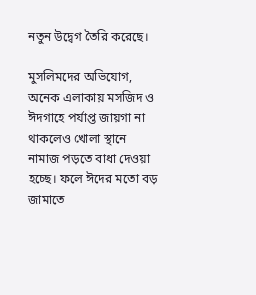নতুন উদ্বেগ তৈরি করেছে।

মুসলিমদের অভিযোগ, অনেক এলাকায় মসজিদ ও ঈদগাহে পর্যাপ্ত জায়গা না থাকলেও খোলা স্থানে নামাজ পড়তে বাধা দেওয়া হচ্ছে। ফলে ঈদের মতো বড় জামাতে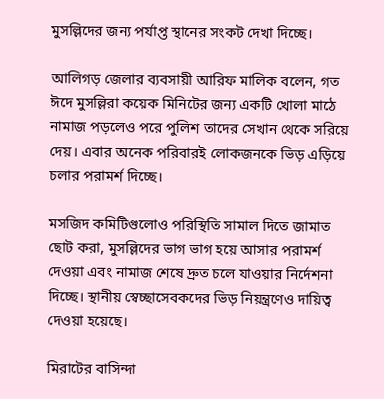মুসল্লিদের জন্য পর্যাপ্ত স্থানের সংকট দেখা দিচ্ছে।

আলিগড় জেলার ব্যবসায়ী আরিফ মালিক বলেন, গত ঈদে মুসল্লিরা কয়েক মিনিটের জন্য একটি খোলা মাঠে নামাজ পড়লেও পরে পুলিশ তাদের সেখান থেকে সরিয়ে দেয়। এবার অনেক পরিবারই লোকজনকে ভিড় এড়িয়ে চলার পরামর্শ দিচ্ছে।

মসজিদ কমিটিগুলোও পরিস্থিতি সামাল দিতে জামাত ছোট করা, মুসল্লিদের ভাগ ভাগ হয়ে আসার পরামর্শ দেওয়া এবং নামাজ শেষে দ্রুত চলে যাওয়ার নির্দেশনা দিচ্ছে। স্থানীয় স্বেচ্ছাসেবকদের ভিড় নিয়ন্ত্রণেও দায়িত্ব দেওয়া হয়েছে।

মিরাটের বাসিন্দা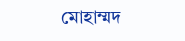মোহাম্মদ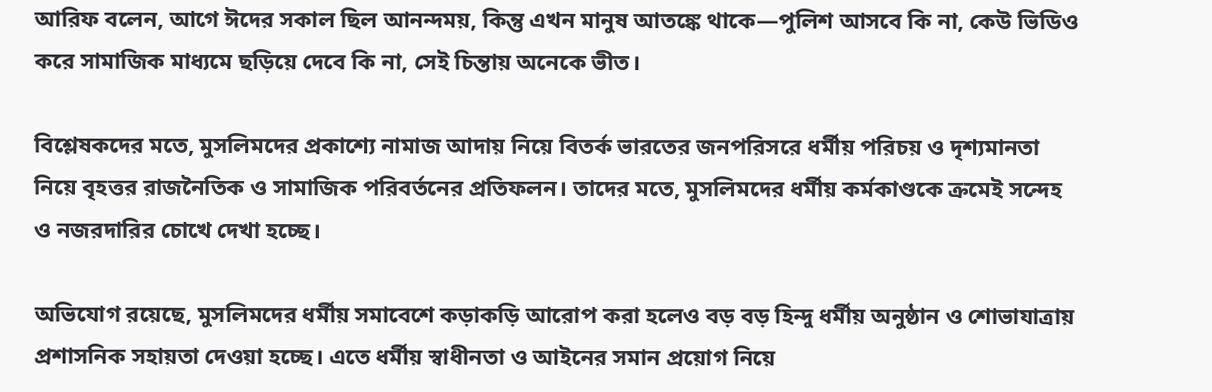আরিফ বলেন, আগে ঈদের সকাল ছিল আনন্দময়, কিন্তু এখন মানুষ আতঙ্কে থাকে—পুলিশ আসবে কি না, কেউ ভিডিও করে সামাজিক মাধ্যমে ছড়িয়ে দেবে কি না, সেই চিন্তায় অনেকে ভীত।

বিশ্লেষকদের মতে, মুসলিমদের প্রকাশ্যে নামাজ আদায় নিয়ে বিতর্ক ভারতের জনপরিসরে ধর্মীয় পরিচয় ও দৃশ্যমানতা নিয়ে বৃহত্তর রাজনৈতিক ও সামাজিক পরিবর্তনের প্রতিফলন। তাদের মতে, মুসলিমদের ধর্মীয় কর্মকাণ্ডকে ক্রমেই সন্দেহ ও নজরদারির চোখে দেখা হচ্ছে।

অভিযোগ রয়েছে, মুসলিমদের ধর্মীয় সমাবেশে কড়াকড়ি আরোপ করা হলেও বড় বড় হিন্দু ধর্মীয় অনুষ্ঠান ও শোভাযাত্রায় প্রশাসনিক সহায়তা দেওয়া হচ্ছে। এতে ধর্মীয় স্বাধীনতা ও আইনের সমান প্রয়োগ নিয়ে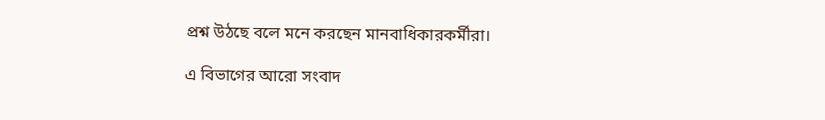প্রশ্ন উঠছে বলে মনে করছেন মানবাধিকারকর্মীরা।

এ বিভাগের আরো সংবাদ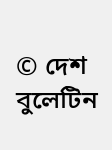© দেশ বুলেটিন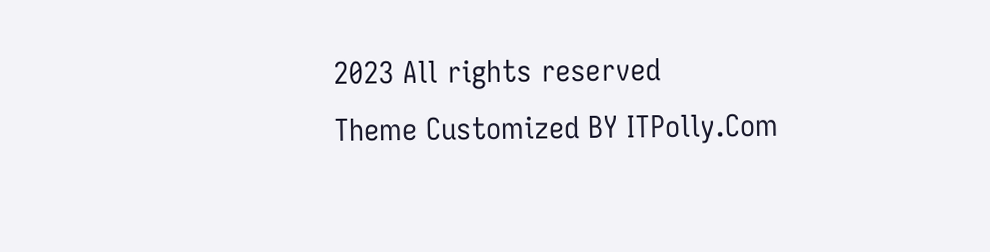2023 All rights reserved
Theme Customized BY ITPolly.Com